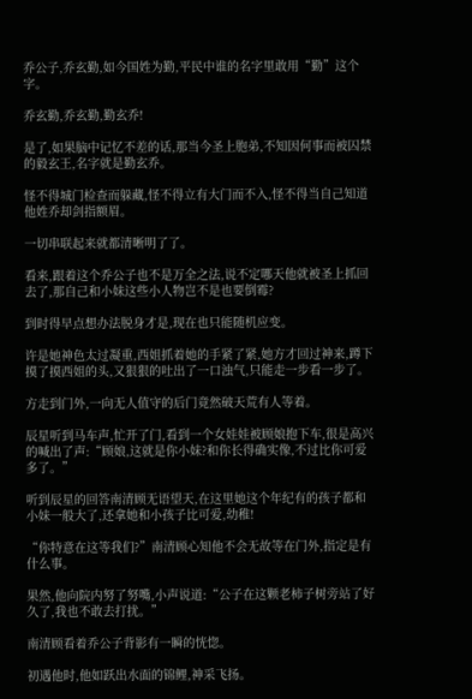乔公子,乔玄勤,如今国姓为勤,平民中谁的名字里敢用“勤”这个字。

乔玄勤,乔玄勤,勤玄乔!

是了,如果脑中记忆不差的话,那当今圣上胞弟,不知因何事而被囚禁的毅玄王,名字就是勤玄乔。

怪不得城门检查而躲藏,怪不得立有大门而不入,怪不得当自己知道他姓乔却剑指额眉。

一切串联起来就都清晰明了了。

看来,跟着这个乔公子也不是万全之法,说不定哪天他就被圣上抓回去了,那自己和小妹这些小人物岂不是也要倒霉?

到时得早点想办法脱身才是,现在也只能随机应变。

许是她神色太过凝重,西姐抓着她的手紧了紧,她方才回过神来,蹲下摸了摸西姐的头,又狠狠的吐出了一口浊气,只能走一步看一步了。

方走到门外,一向无人值守的后门竟然破天荒有人等着。

辰星听到马车声,忙开了门,看到一个女娃娃被顾娘抱下车,很是高兴的喊出了声:“顾娘,这就是你小妹?和你长得确实像,不过比你可爱多了。”

听到辰星的回答南清顾无语望天,在这里她这个年纪有的孩子都和小妹一般大了,还拿她和小孩子比可爱,幼稚!

“你特意在这等我们?”南清顾心知他不会无故等在门外,指定是有什么事。

果然,他向院内努了努嘴,小声说道:“公子在这颗老柿子树旁站了好久了,我也不敢去打扰。”

南清顾看着乔公子背影有一瞬的恍惚。

初遇他时,他如跃出水面的锦鲤,神采飞扬。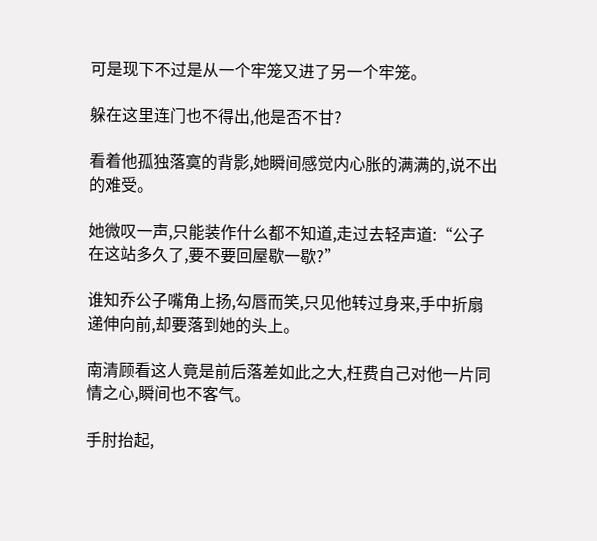可是现下不过是从一个牢笼又进了另一个牢笼。

躲在这里连门也不得出,他是否不甘?

看着他孤独落寞的背影,她瞬间感觉内心胀的满满的,说不出的难受。

她微叹一声,只能装作什么都不知道,走过去轻声道:“公子在这站多久了,要不要回屋歇一歇?”

谁知乔公子嘴角上扬,勾唇而笑,只见他转过身来,手中折扇递伸向前,却要落到她的头上。

南清顾看这人竟是前后落差如此之大,枉费自己对他一片同情之心,瞬间也不客气。

手肘抬起,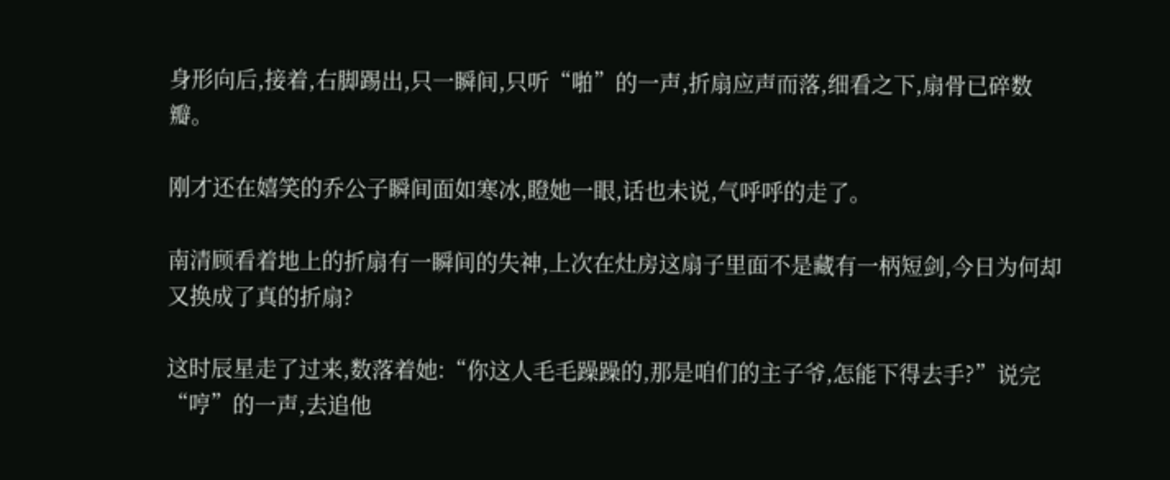身形向后,接着,右脚踢出,只一瞬间,只听“啪”的一声,折扇应声而落,细看之下,扇骨已碎数瓣。

刚才还在嬉笑的乔公子瞬间面如寒冰,瞪她一眼,话也未说,气呼呼的走了。

南清顾看着地上的折扇有一瞬间的失神,上次在灶房这扇子里面不是藏有一柄短剑,今日为何却又换成了真的折扇?

这时辰星走了过来,数落着她:“你这人毛毛躁躁的,那是咱们的主子爷,怎能下得去手?”说完“哼”的一声,去追他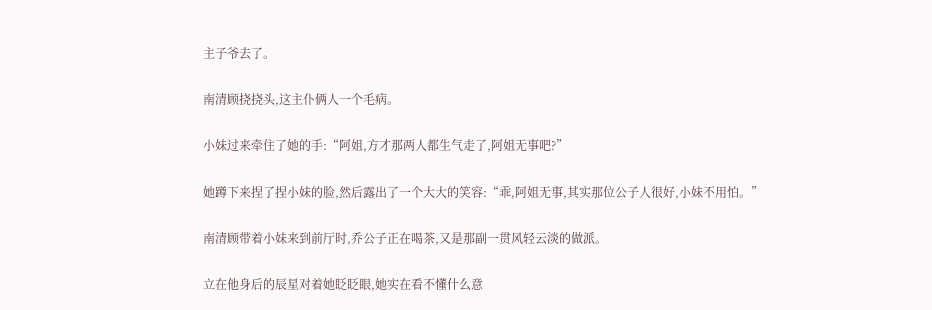主子爷去了。

南清顾挠挠头,这主仆俩人一个毛病。

小妹过来牵住了她的手:“阿姐,方才那两人都生气走了,阿姐无事吧?”

她蹲下来捏了捏小妹的脸,然后露出了一个大大的笑容:“乖,阿姐无事,其实那位公子人很好,小妹不用怕。”

南清顾带着小妹来到前厅时,乔公子正在喝茶,又是那副一贯风轻云淡的做派。

立在他身后的辰星对着她眨眨眼,她实在看不懂什么意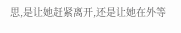思,是让她赶紧离开,还是让她在外等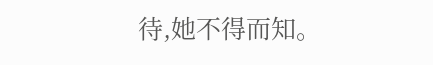待,她不得而知。